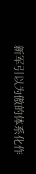新军引以为傲的体系化作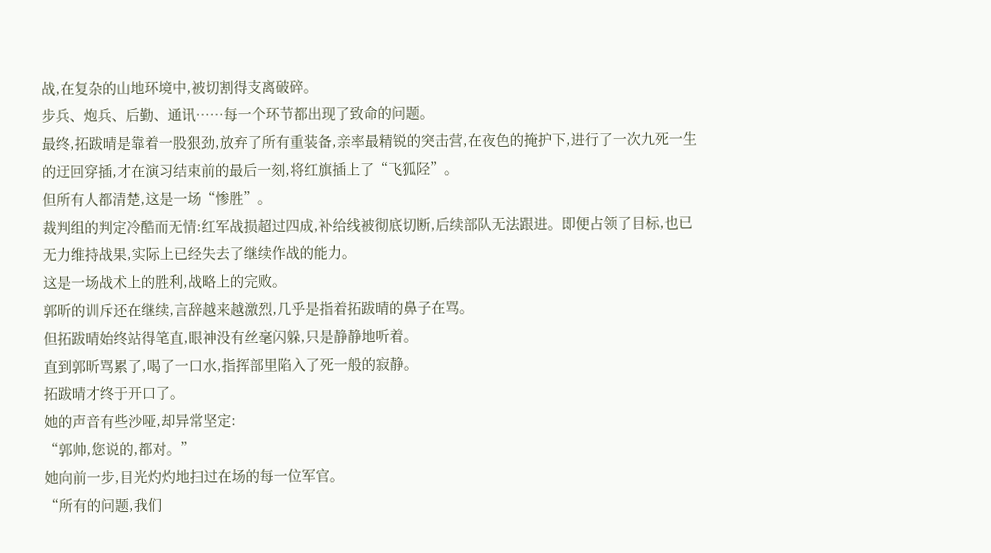战,在复杂的山地环境中,被切割得支离破碎。
步兵、炮兵、后勤、通讯……每一个环节都出现了致命的问题。
最终,拓跋晴是靠着一股狠劲,放弃了所有重装备,亲率最精锐的突击营,在夜色的掩护下,进行了一次九死一生的迂回穿插,才在演习结束前的最后一刻,将红旗插上了“飞狐陉”。
但所有人都清楚,这是一场“惨胜”。
裁判组的判定冷酷而无情:红军战损超过四成,补给线被彻底切断,后续部队无法跟进。即便占领了目标,也已无力维持战果,实际上已经失去了继续作战的能力。
这是一场战术上的胜利,战略上的完败。
郭昕的训斥还在继续,言辞越来越激烈,几乎是指着拓跋晴的鼻子在骂。
但拓跋晴始终站得笔直,眼神没有丝毫闪躲,只是静静地听着。
直到郭昕骂累了,喝了一口水,指挥部里陷入了死一般的寂静。
拓跋晴才终于开口了。
她的声音有些沙哑,却异常坚定:
“郭帅,您说的,都对。”
她向前一步,目光灼灼地扫过在场的每一位军官。
“所有的问题,我们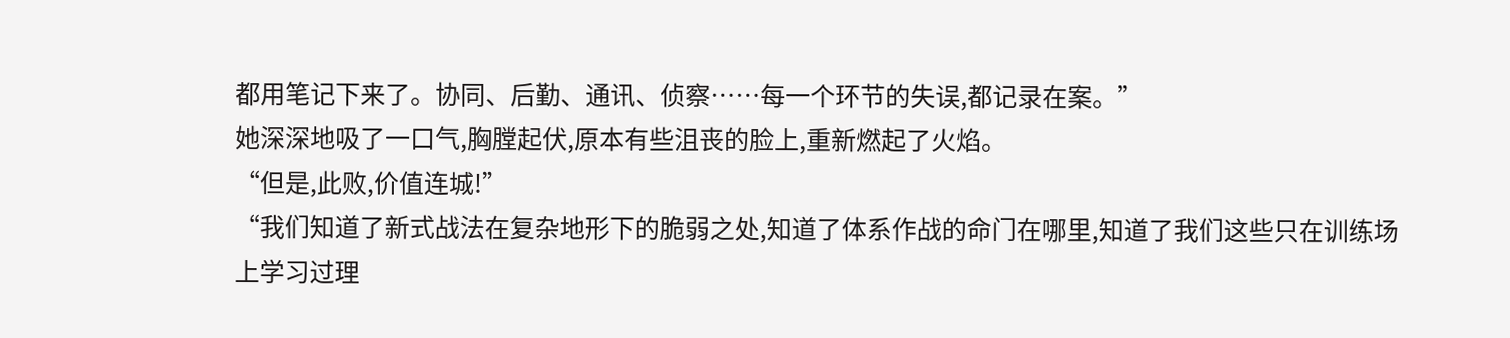都用笔记下来了。协同、后勤、通讯、侦察……每一个环节的失误,都记录在案。”
她深深地吸了一口气,胸膛起伏,原本有些沮丧的脸上,重新燃起了火焰。
“但是,此败,价值连城!”
“我们知道了新式战法在复杂地形下的脆弱之处,知道了体系作战的命门在哪里,知道了我们这些只在训练场上学习过理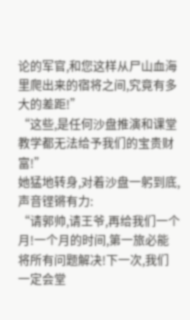论的军官,和您这样从尸山血海里爬出来的宿将之间,究竟有多大的差距!”
“这些,是任何沙盘推演和课堂教学都无法给予我们的宝贵财富!”
她猛地转身,对着沙盘一躬到底,声音铿锵有力:
“请郭帅,请王爷,再给我们一个月!一个月的时间,第一旅必能将所有问题解决!下一次,我们一定会堂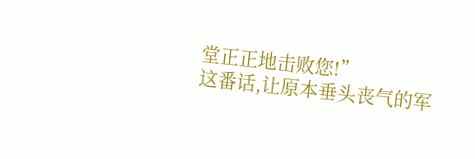堂正正地击败您!”
这番话,让原本垂头丧气的军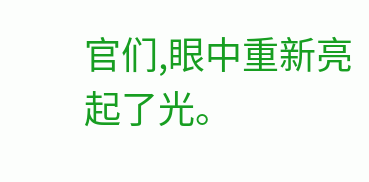官们,眼中重新亮起了光。